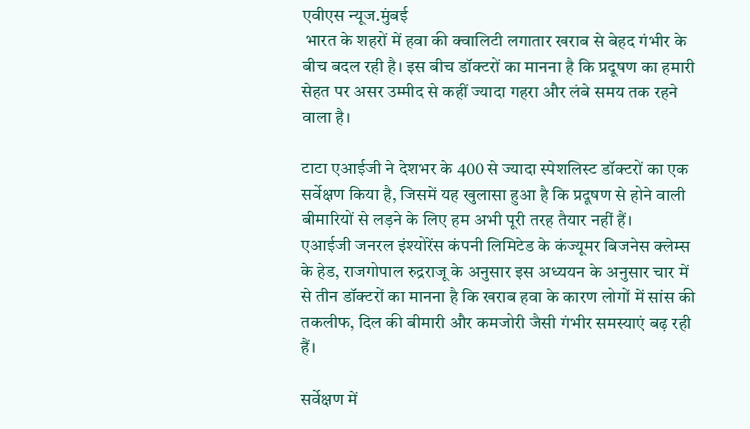एवीएस न्यूज.मुंबई
 भारत के शहरों में हवा की क्वालिटी लगातार खराब से बेहद गंभीर के बीच बदल रही है। इस बीच डॉक्टरों का मानना है कि प्रदूषण का हमारी सेहत पर असर उम्मीद से कहीं ज्यादा गहरा और लंबे समय तक रहने वाला है।

टाटा एआईजी ने देशभर के 400 से ज्यादा स्पेशलिस्ट डॉक्टरों का एक सर्वेक्षण किया है, जिसमें यह खुलासा हुआ है कि प्रदूषण से होने वाली बीमारियों से लड़ने के लिए हम अभी पूरी तरह तैयार नहीं हैं।
एआईजी जनरल इंश्योरेंस कंपनी लिमिटेड के कंज्यूमर बिजनेस क्लेम्स के हेड, राजगोपाल रुद्रराजू के अनुसार इस अध्ययन के अनुसार चार में से तीन डॉक्टरों का मानना है कि खराब हवा के कारण लोगों में सांस की तकलीफ, दिल की बीमारी और कमजोरी जैसी गंभीर समस्याएं बढ़ रही हैं।

सर्वेक्षण में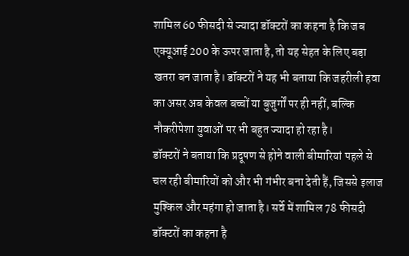शामिल 60 फीसदी से ज्यादा डॉक्टरों का कहना है कि जब एक्यूआई 200 के ऊपर जाता है, तो यह सेहत के लिए बड़ा खतरा बन जाता है। डॉक्टरों ने यह भी बताया कि जहरीली हवा का असर अब केवल बच्चों या बुजुर्गों पर ही नहीं, बल्कि नौकरीपेशा युवाओं पर भी बहुत ज्यादा हो रहा है।
डॉक्टरों ने बताया कि प्रदूषण से होने वाली बीमारियां पहले से चल रही बीमारियों को और भी गंभीर बना देती हैं, जिससे इलाज मुश्किल और महंगा हो जाता है। सर्वे में शामिल 78 फीसदी डॉक्टरों का कहना है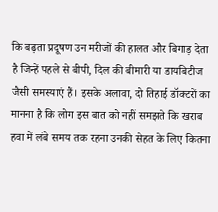कि बढ़ता प्रदूषण उन मरीजों की हालत और बिगाड़ देता है जिन्हें पहले से बीपी, दिल की बीमारी या डायबिटीज जैसी समस्याएं हैं। इसके अलावा, दो तिहाई डॉक्टरों का मानना है कि लोग इस बात को नहीं समझते कि खराब हवा में लंबे समय तक रहना उनकी सेहत के लिए कितना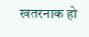खतरनाक हो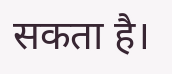सकता है।